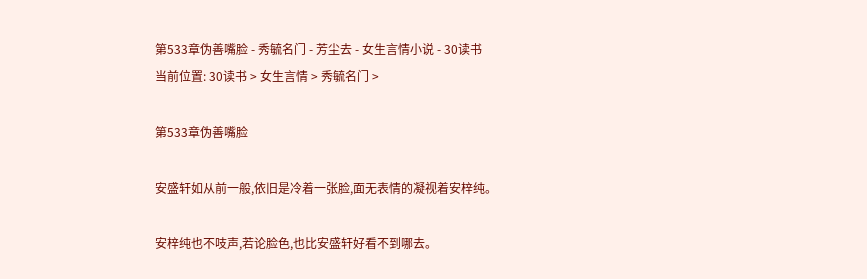第533章伪善嘴脸 - 秀毓名门 - 芳尘去 - 女生言情小说 - 30读书
当前位置: 30读书 > 女生言情 > 秀毓名门 >

第533章伪善嘴脸

安盛轩如从前一般,依旧是冷着一张脸,面无表情的凝视着安梓纯。

安梓纯也不吱声,若论脸色,也比安盛轩好看不到哪去。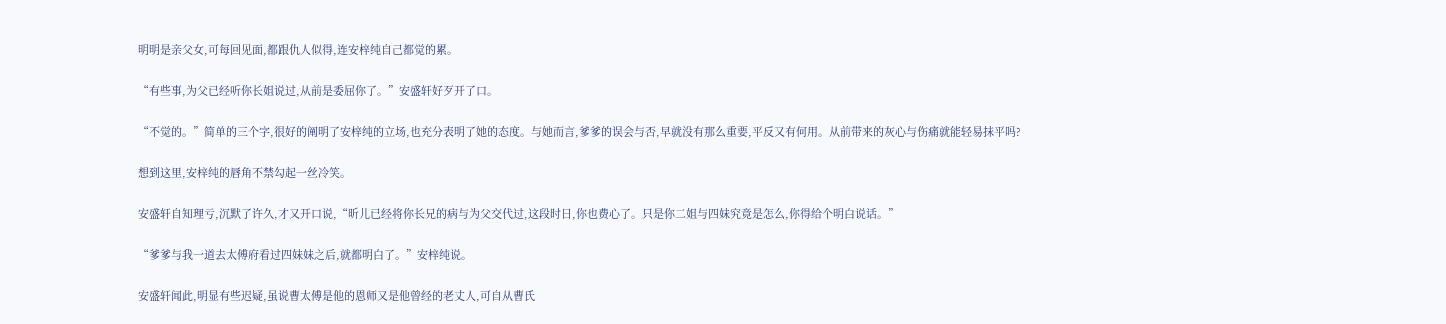明明是亲父女,可每回见面,都跟仇人似得,连安梓纯自己都觉的累。

“有些事,为父已经听你长姐说过,从前是委屈你了。”安盛轩好歹开了口。

“不觉的。”简单的三个字,很好的阐明了安梓纯的立场,也充分表明了她的态度。与她而言,爹爹的误会与否,早就没有那么重要,平反又有何用。从前带来的灰心与伤痛就能轻易抹平吗?

想到这里,安梓纯的唇角不禁勾起一丝冷笑。

安盛轩自知理亏,沉默了许久,才又开口说,“昕儿已经将你长兄的病与为父交代过,这段时日,你也费心了。只是你二姐与四妹究竟是怎么,你得给个明白说话。”

“爹爹与我一道去太傅府看过四妹妹之后,就都明白了。”安梓纯说。

安盛轩闻此,明显有些迟疑,虽说曹太傅是他的恩师又是他曾经的老丈人,可自从曹氏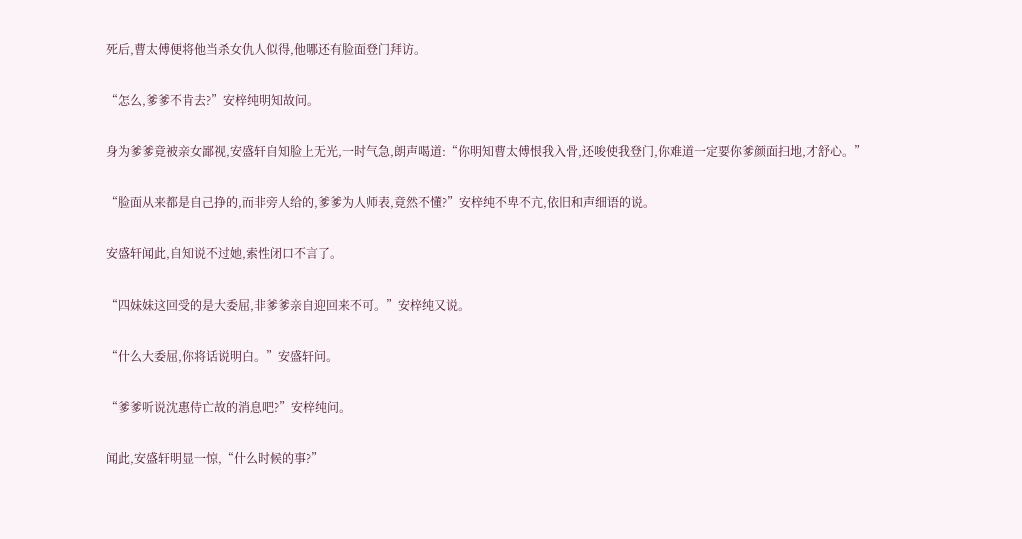死后,曹太傅便将他当杀女仇人似得,他哪还有脸面登门拜访。

“怎么,爹爹不肯去?”安梓纯明知故问。

身为爹爹竟被亲女鄙视,安盛轩自知脸上无光,一时气急,朗声喝道:“你明知曹太傅恨我入骨,还唆使我登门,你难道一定要你爹颜面扫地,才舒心。”

“脸面从来都是自己挣的,而非旁人给的,爹爹为人师表,竟然不懂?”安梓纯不卑不亢,依旧和声细语的说。

安盛轩闻此,自知说不过她,索性闭口不言了。

“四妹妹这回受的是大委屈,非爹爹亲自迎回来不可。”安梓纯又说。

“什么大委屈,你将话说明白。”安盛轩问。

“爹爹听说沈惠侍亡故的消息吧?”安梓纯问。

闻此,安盛轩明显一惊,“什么时候的事?”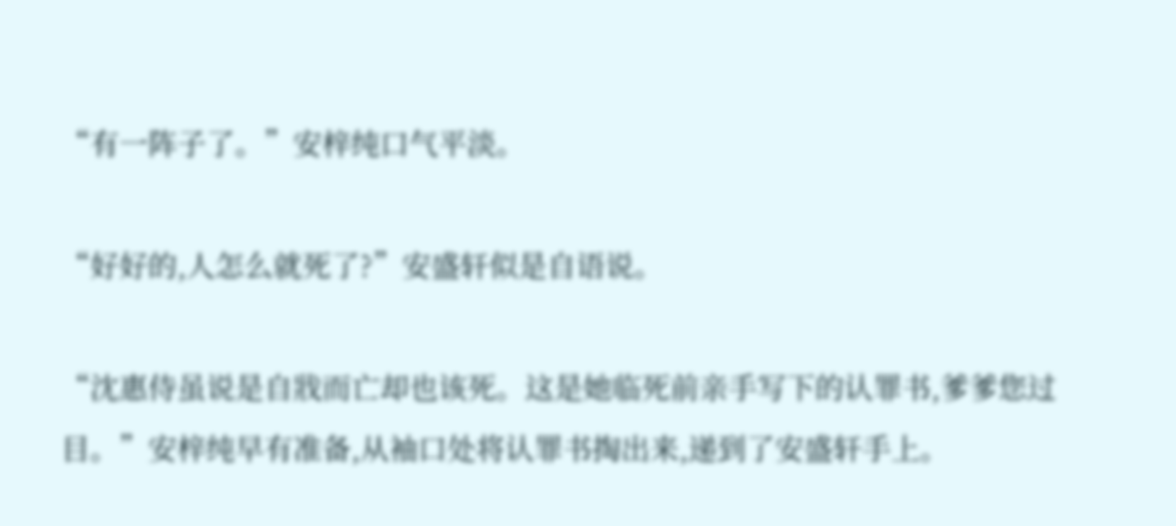“有一阵子了。”安梓纯口气平淡。

“好好的,人怎么就死了?”安盛轩似是自语说。

“沈惠侍虽说是自戕而亡却也该死。这是她临死前亲手写下的认罪书,爹爹您过目。”安梓纯早有准备,从袖口处将认罪书掏出来,递到了安盛轩手上。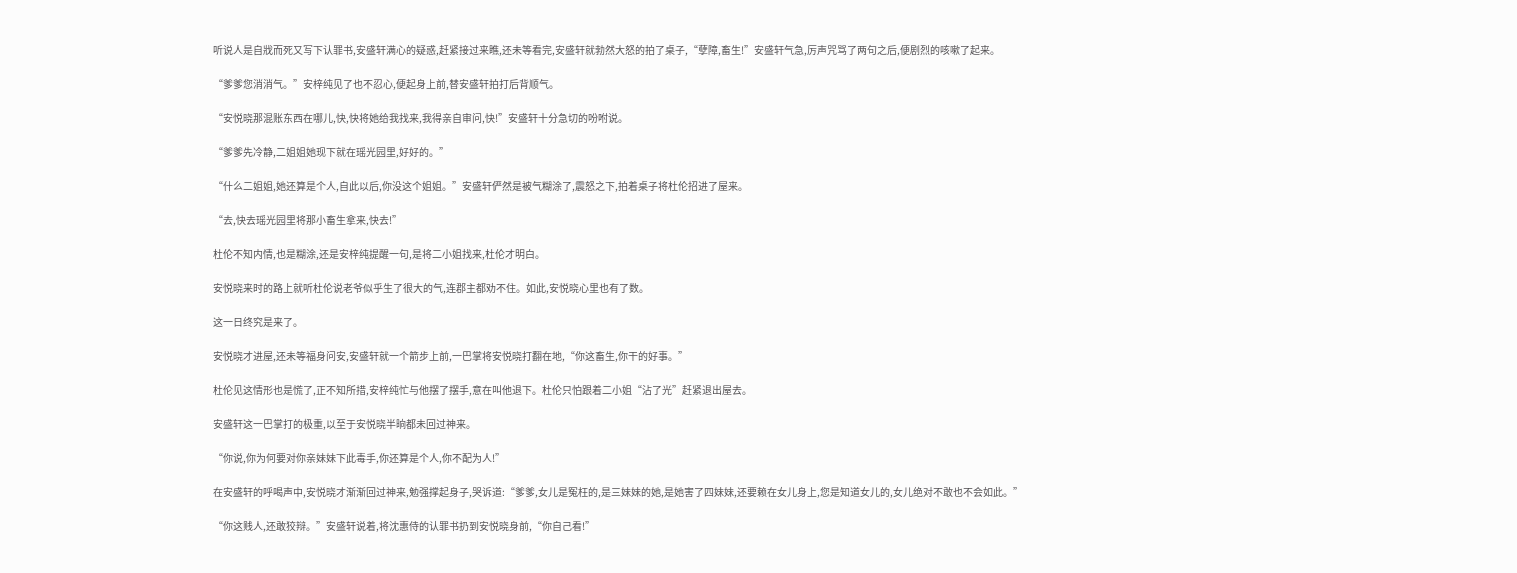听说人是自戕而死又写下认罪书,安盛轩满心的疑惑,赶紧接过来瞧,还未等看完,安盛轩就勃然大怒的拍了桌子,“孽障,畜生!”安盛轩气急,厉声咒骂了两句之后,便剧烈的咳嗽了起来。

“爹爹您消消气。”安梓纯见了也不忍心,便起身上前,替安盛轩拍打后背顺气。

“安悦晓那混账东西在哪儿,快,快将她给我找来,我得亲自审问,快!”安盛轩十分急切的吩咐说。

“爹爹先冷静,二姐姐她现下就在瑶光园里,好好的。”

“什么二姐姐,她还算是个人,自此以后,你没这个姐姐。”安盛轩俨然是被气糊涂了,震怒之下,拍着桌子将杜伦招进了屋来。

“去,快去瑶光园里将那小畜生拿来,快去!”

杜伦不知内情,也是糊涂,还是安梓纯提醒一句,是将二小姐找来,杜伦才明白。

安悦晓来时的路上就听杜伦说老爷似乎生了很大的气,连郡主都劝不住。如此,安悦晓心里也有了数。

这一日终究是来了。

安悦晓才进屋,还未等福身问安,安盛轩就一个箭步上前,一巴掌将安悦晓打翻在地,“你这畜生,你干的好事。”

杜伦见这情形也是慌了,正不知所措,安梓纯忙与他摆了摆手,意在叫他退下。杜伦只怕跟着二小姐“沾了光”赶紧退出屋去。

安盛轩这一巴掌打的极重,以至于安悦晓半晌都未回过神来。

“你说,你为何要对你亲妹妹下此毒手,你还算是个人,你不配为人!”

在安盛轩的呼喝声中,安悦晓才渐渐回过神来,勉强撑起身子,哭诉道:“爹爹,女儿是冤枉的,是三妹妹的她,是她害了四妹妹,还要赖在女儿身上,您是知道女儿的,女儿绝对不敢也不会如此。”

“你这贱人,还敢狡辩。”安盛轩说着,将沈惠侍的认罪书扔到安悦晓身前,“你自己看!”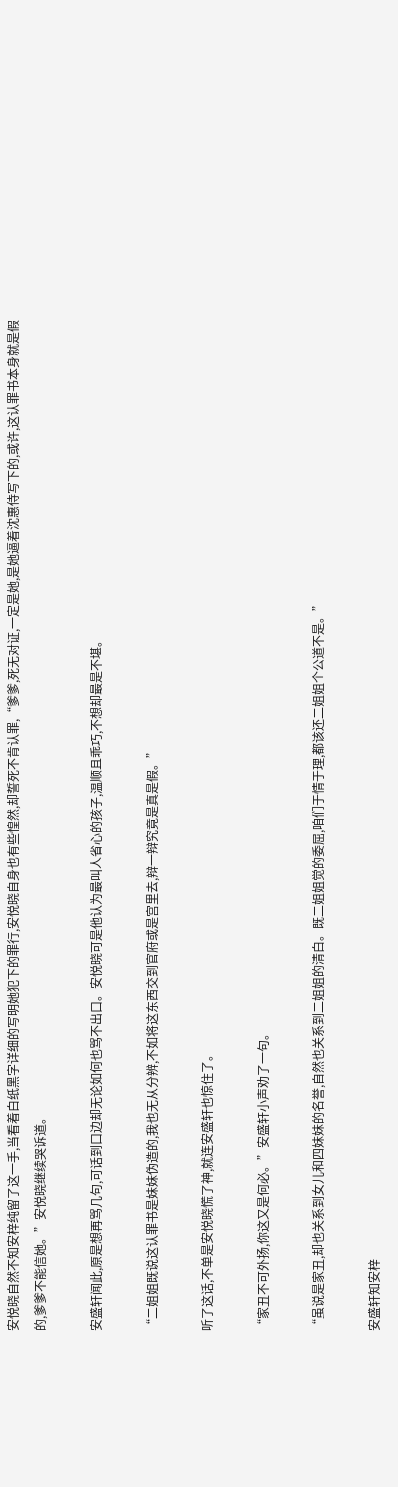安悦晓自然不知安梓纯留了这一手,当看着白纸黑字详细的写明她犯下的罪行,安悦晓自身也有些惶然,却誓死不肯认罪,“爹爹,死无对证,一定是她,是她逼着沈惠侍写下的,或许,这认罪书本身就是假的,爹爹不能信她。”安悦晓继续哭诉道。

安盛轩闻此,原是想再骂几句,可话到口边却无论如何也骂不出口。安悦晓可是他认为最叫人省心的孩子,温顺且乖巧,不想却最是不堪。

“二姐姐既说这认罪书是妹妹伪造的,我也无从分辨,不如将这东西交到官府或是宫里去,辩一辩究竟是真是假。”

听了这话,不单是安悦晓慌了神,就连安盛轩也惊住了。

“家丑不可外扬,你这又是何必。”安盛轩小声劝了一句。

“虽说是家丑,却也关系到女儿和四妹妹的名誉,自然也关系到二姐姐的清白。既二姐姐觉的委屈,咱们于情于理,都该还二姐姐个公道不是。”

安盛轩知安梓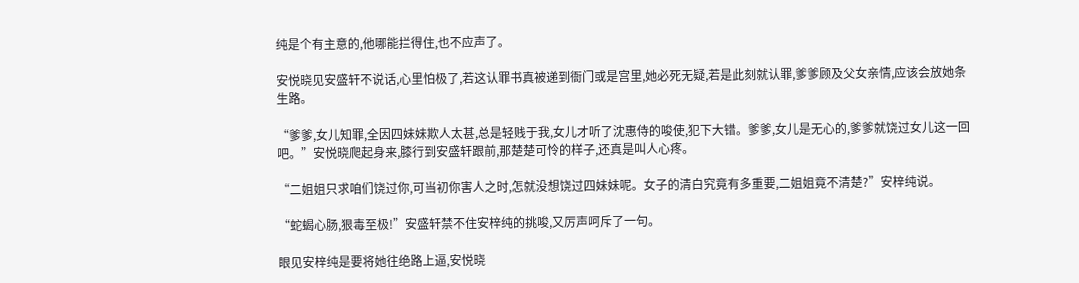纯是个有主意的,他哪能拦得住,也不应声了。

安悦晓见安盛轩不说话,心里怕极了,若这认罪书真被递到衙门或是宫里,她必死无疑,若是此刻就认罪,爹爹顾及父女亲情,应该会放她条生路。

“爹爹,女儿知罪,全因四妹妹欺人太甚,总是轻贱于我,女儿才听了沈惠侍的唆使,犯下大错。爹爹,女儿是无心的,爹爹就饶过女儿这一回吧。”安悦晓爬起身来,膝行到安盛轩跟前,那楚楚可怜的样子,还真是叫人心疼。

“二姐姐只求咱们饶过你,可当初你害人之时,怎就没想饶过四妹妹呢。女子的清白究竟有多重要,二姐姐竟不清楚?”安梓纯说。

“蛇蝎心肠,狠毒至极!”安盛轩禁不住安梓纯的挑唆,又厉声呵斥了一句。

眼见安梓纯是要将她往绝路上逼,安悦晓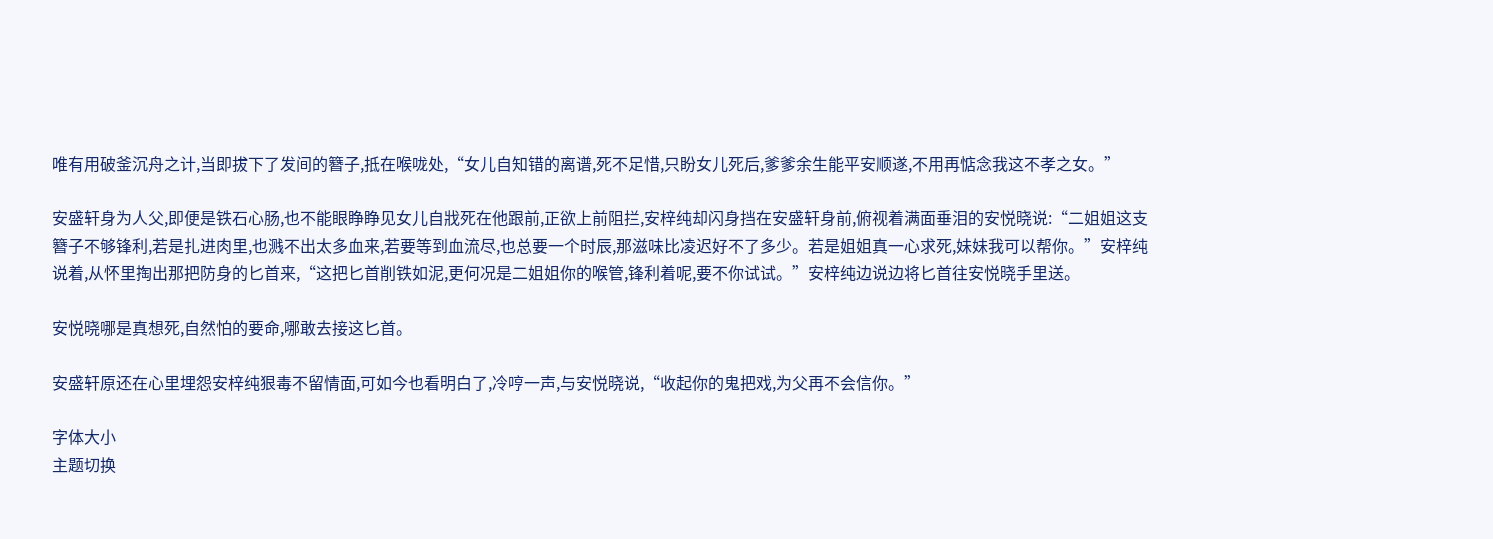唯有用破釜沉舟之计,当即拔下了发间的簪子,抵在喉咙处,“女儿自知错的离谱,死不足惜,只盼女儿死后,爹爹余生能平安顺遂,不用再惦念我这不孝之女。”

安盛轩身为人父,即便是铁石心肠,也不能眼睁睁见女儿自戕死在他跟前,正欲上前阻拦,安梓纯却闪身挡在安盛轩身前,俯视着满面垂泪的安悦晓说:“二姐姐这支簪子不够锋利,若是扎进肉里,也溅不出太多血来,若要等到血流尽,也总要一个时辰,那滋味比凌迟好不了多少。若是姐姐真一心求死,妹妹我可以帮你。”安梓纯说着,从怀里掏出那把防身的匕首来,“这把匕首削铁如泥,更何况是二姐姐你的喉管,锋利着呢,要不你试试。”安梓纯边说边将匕首往安悦晓手里送。

安悦晓哪是真想死,自然怕的要命,哪敢去接这匕首。

安盛轩原还在心里埋怨安梓纯狠毒不留情面,可如今也看明白了,冷哼一声,与安悦晓说,“收起你的鬼把戏,为父再不会信你。”

字体大小
主题切换